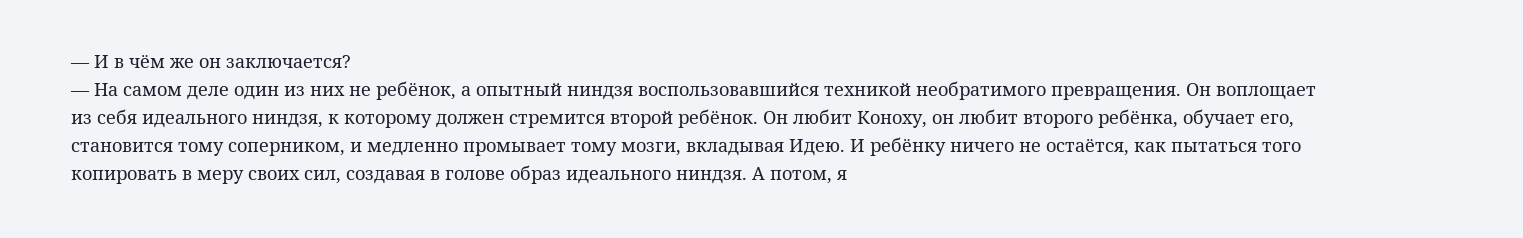— И в чём же он заключается?
— На самом деле один из них не ребёнок, а опытный ниндзя воспользовавшийся техникой необратимого превращения. Он воплощает из себя идеального ниндзя, к которому должен стремится второй ребёнок. Он любит Коноху, он любит второго ребёнка, обучает его, становится тому соперником, и медленно промывает тому мозги, вкладывая Идею. И ребёнку ничего не остаётся, как пытаться того копировать в меру своих сил, создавая в голове образ идеального ниндзя. А потом, я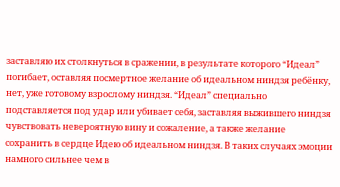заставляю их столкнуться в сражении, в результате которого “Идеал” погибает, оставляя посмертное желание об идеальном ниндзя ребёнку, нет, уже готовому взрослому ниндзя. “Идеал” специально подставляется под удар или убивает себя, заставляя выжившего ниндзя чувствовать невероятную вину и сожаление, а также желание сохранить в сердце Идею об идеальном ниндзя. В таких случаях эмоции намного сильнее чем в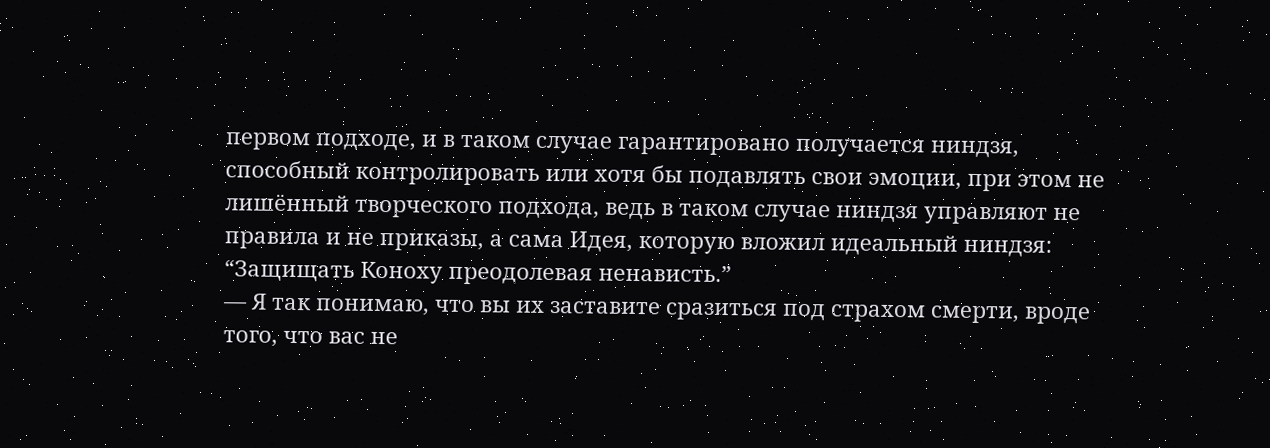первом подходе, и в таком случае гарантировано получается ниндзя, способный контролировать или хотя бы подавлять свои эмоции, при этом не лишённый творческого подхода, ведь в таком случае ниндзя управляют не правила и не приказы, а сама Идея, которую вложил идеальный ниндзя: “Защищать Коноху преодолевая ненависть.”
— Я так понимаю, что вы их заставите сразиться под страхом смерти, вроде того, что вас не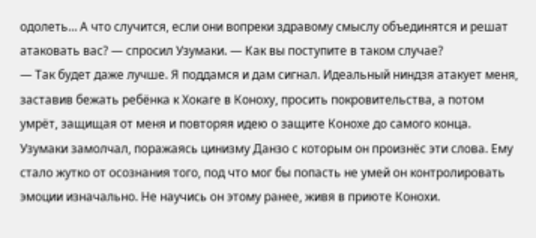одолеть… А что случится, если они вопреки здравому смыслу объединятся и решат атаковать вас? — спросил Узумаки. — Как вы поступите в таком случае?
— Так будет даже лучше. Я поддамся и дам сигнал. Идеальный ниндзя атакует меня, заставив бежать ребёнка к Хокаге в Коноху, просить покровительства, а потом умрёт, защищая от меня и повторяя идею о защите Конохе до самого конца.
Узумаки замолчал, поражаясь цинизму Данзо с которым он произнёс эти слова. Ему стало жутко от осознания того, под что мог бы попасть не умей он контролировать эмоции изначально. Не научись он этому ранее, живя в приюте Конохи.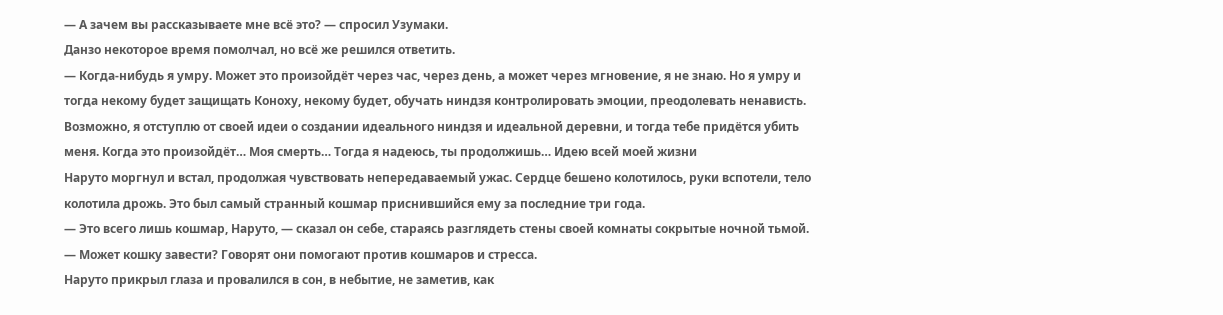— А зачем вы рассказываете мне всё это? — спросил Узумаки.
Данзо некоторое время помолчал, но всё же решился ответить.
— Когда-нибудь я умру. Может это произойдёт через час, через день, а может через мгновение, я не знаю. Но я умру и тогда некому будет защищать Коноху, некому будет, обучать ниндзя контролировать эмоции, преодолевать ненависть. Возможно, я отступлю от своей идеи о создании идеального ниндзя и идеальной деревни, и тогда тебе придётся убить меня. Когда это произойдёт… Моя смерть… Тогда я надеюсь, ты продолжишь… Идею всей моей жизни
Наруто моргнул и встал, продолжая чувствовать непередаваемый ужас. Сердце бешено колотилось, руки вспотели, тело колотила дрожь. Это был самый странный кошмар приснившийся ему за последние три года.
— Это всего лишь кошмар, Наруто, — сказал он себе, стараясь разглядеть стены своей комнаты сокрытые ночной тьмой. — Может кошку завести? Говорят они помогают против кошмаров и стресса.
Наруто прикрыл глаза и провалился в сон, в небытие, не заметив, как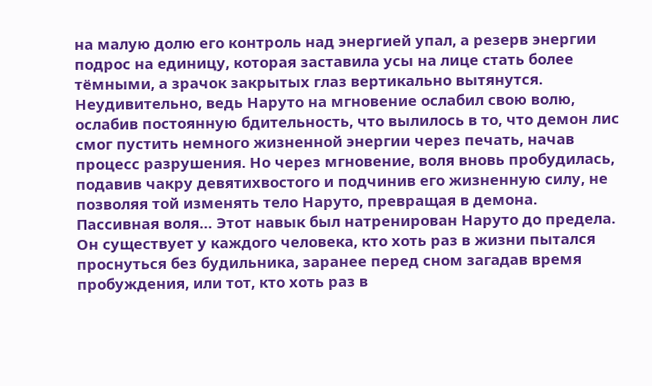на малую долю его контроль над энергией упал, а резерв энергии подрос на единицу, которая заставила усы на лице стать более тёмными, а зрачок закрытых глаз вертикально вытянутся. Неудивительно, ведь Наруто на мгновение ослабил свою волю, ослабив постоянную бдительность, что вылилось в то, что демон лис смог пустить немного жизненной энергии через печать, начав процесс разрушения. Но через мгновение, воля вновь пробудилась, подавив чакру девятихвостого и подчинив его жизненную силу, не позволяя той изменять тело Наруто, превращая в демона.
Пассивная воля… Этот навык был натренирован Наруто до предела. Он существует у каждого человека, кто хоть раз в жизни пытался проснуться без будильника, заранее перед сном загадав время пробуждения, или тот, кто хоть раз в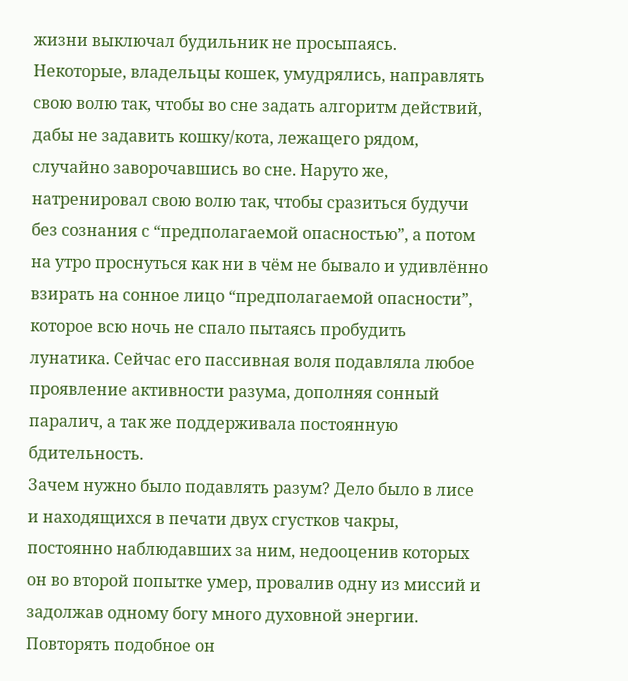жизни выключал будильник не просыпаясь. Некоторые, владельцы кошек, умудрялись, направлять свою волю так, чтобы во сне задать алгоритм действий, дабы не задавить кошку/кота, лежащего рядом, случайно заворочавшись во сне. Наруто же, натренировал свою волю так, чтобы сразиться будучи без сознания с “предполагаемой опасностью”, а потом на утро проснуться как ни в чём не бывало и удивлённо взирать на сонное лицо “предполагаемой опасности”, которое всю ночь не спало пытаясь пробудить лунатика. Сейчас его пассивная воля подавляла любое проявление активности разума, дополняя сонный паралич, а так же поддерживала постоянную бдительность.
Зачем нужно было подавлять разум? Дело было в лисе и находящихся в печати двух сгустков чакры, постоянно наблюдавших за ним, недооценив которых он во второй попытке умер, провалив одну из миссий и задолжав одному богу много духовной энергии. Повторять подобное он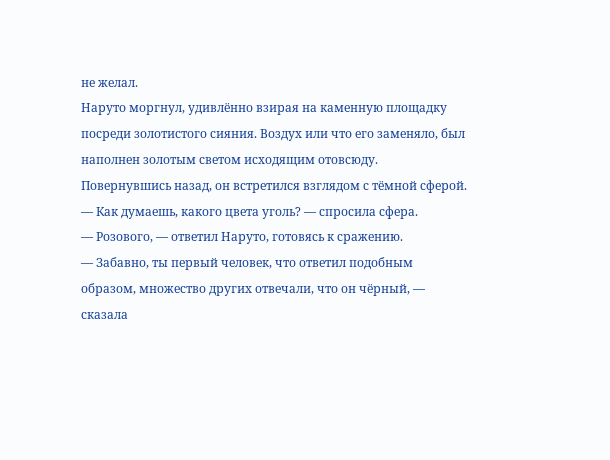не желал.
Наруто моргнул, удивлённо взирая на каменную площадку посреди золотистого сияния. Воздух или что его заменяло, был наполнен золотым светом исходящим отовсюду. Повернувшись назад, он встретился взглядом с тёмной сферой.
— Как думаешь, какого цвета уголь? — спросила сфера.
— Розового, — ответил Наруто, готовясь к сражению.
— Забавно, ты первый человек, что ответил подобным образом, множество других отвечали, что он чёрный, — сказала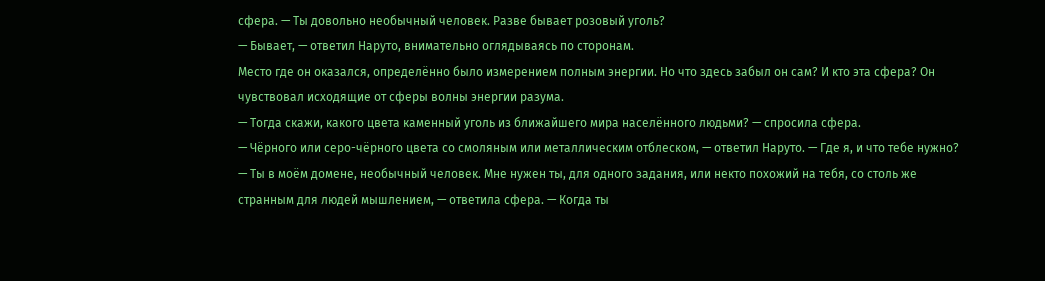сфера. — Ты довольно необычный человек. Разве бывает розовый уголь?
— Бывает, — ответил Наруто, внимательно оглядываясь по сторонам.
Место где он оказался, определённо было измерением полным энергии. Но что здесь забыл он сам? И кто эта сфера? Он чувствовал исходящие от сферы волны энергии разума.
— Тогда скажи, какого цвета каменный уголь из ближайшего мира населённого людьми? — спросила сфера.
— Чёрного или серо-чёрного цвета со смоляным или металлическим отблеском, — ответил Наруто. — Где я, и что тебе нужно?
— Ты в моём домене, необычный человек. Мне нужен ты, для одного задания, или некто похожий на тебя, со столь же странным для людей мышлением, — ответила сфера. — Когда ты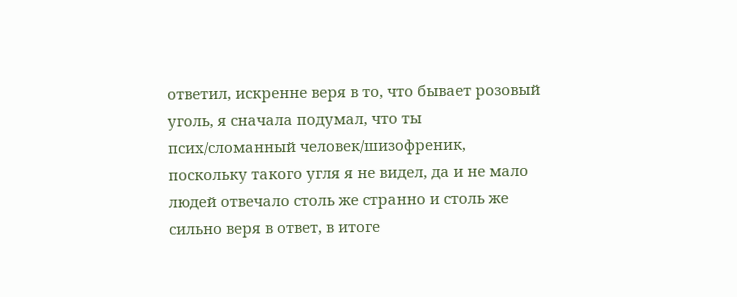ответил, искренне веря в то, что бывает розовый уголь, я сначала подумал, что ты псих/сломанный человек/шизофреник, поскольку такого угля я не видел, да и не мало людей отвечало столь же странно и столь же сильно веря в ответ, в итоге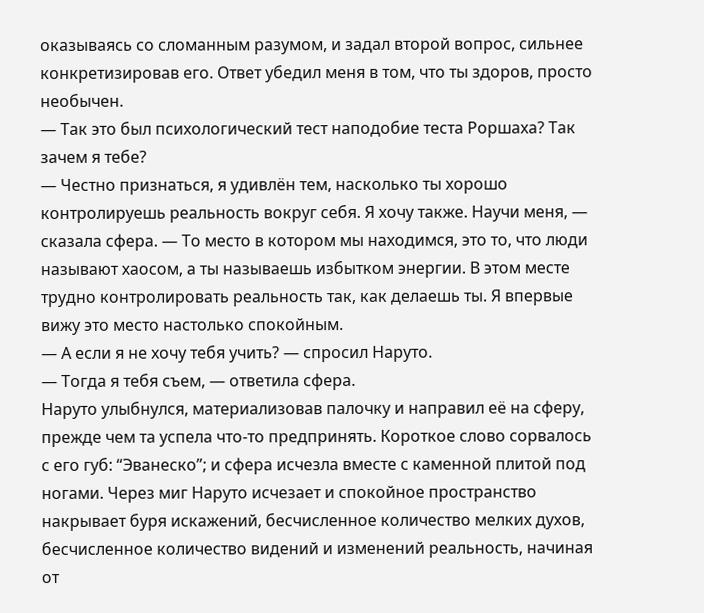оказываясь со сломанным разумом, и задал второй вопрос, сильнее конкретизировав его. Ответ убедил меня в том, что ты здоров, просто необычен.
— Так это был психологический тест наподобие теста Роршаха? Так зачем я тебе?
— Честно признаться, я удивлён тем, насколько ты хорошо контролируешь реальность вокруг себя. Я хочу также. Научи меня, — сказала сфера. — То место в котором мы находимся, это то, что люди называют хаосом, а ты называешь избытком энергии. В этом месте трудно контролировать реальность так, как делаешь ты. Я впервые вижу это место настолько спокойным.
— А если я не хочу тебя учить? — спросил Наруто.
— Тогда я тебя съем, — ответила сфера.
Наруто улыбнулся, материализовав палочку и направил её на сферу, прежде чем та успела что-то предпринять. Короткое слово сорвалось с его губ: “Эванеско”; и сфера исчезла вместе с каменной плитой под ногами. Через миг Наруто исчезает и спокойное пространство накрывает буря искажений, бесчисленное количество мелких духов, бесчисленное количество видений и изменений реальность, начиная от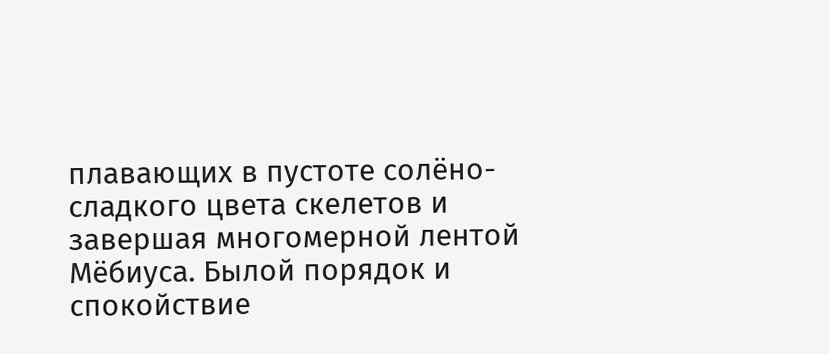плавающих в пустоте солёно-сладкого цвета скелетов и завершая многомерной лентой Мёбиуса. Былой порядок и спокойствие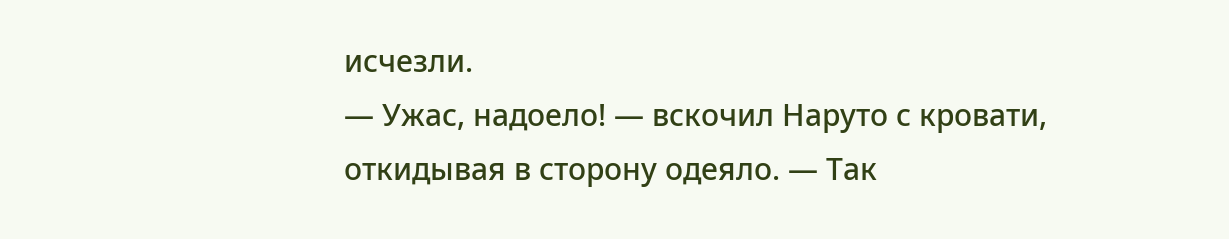исчезли.
— Ужас, надоело! — вскочил Наруто с кровати, откидывая в сторону одеяло. — Так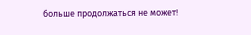больше продолжаться не может!